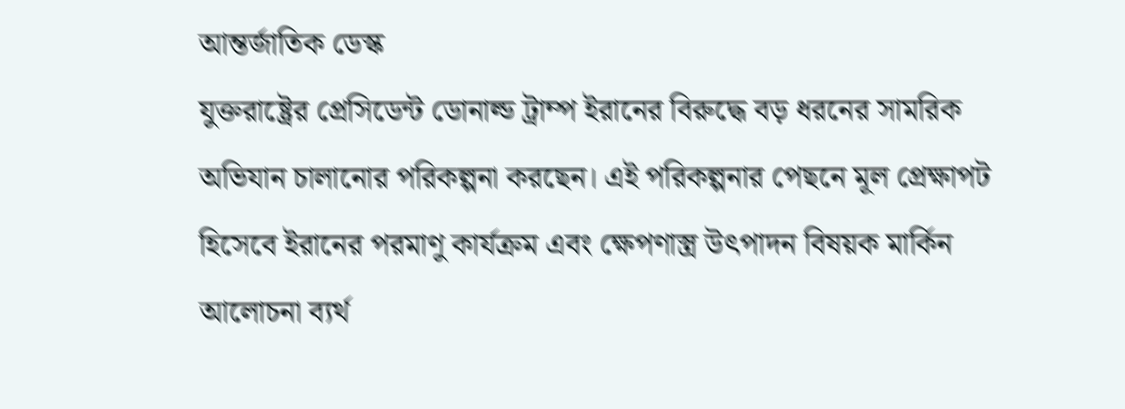আন্তর্জাতিক ডেস্ক
যুক্তরাষ্ট্রের প্রেসিডেন্ট ডোনাল্ড ট্রাম্প ইরানের বিরুদ্ধে বড় ধরনের সামরিক অভিযান চালানোর পরিকল্পনা করছেন। এই পরিকল্পনার পেছনে মূল প্রেক্ষাপট হিসেবে ইরানের পরমাণু কার্যক্রম এবং ক্ষেপণাস্ত্র উৎপাদন বিষয়ক মার্কিন আলোচনা ব্যর্থ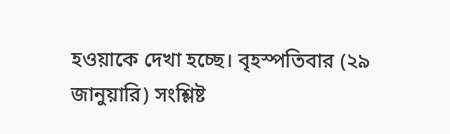হওয়াকে দেখা হচ্ছে। বৃহস্পতিবার (২৯ জানুয়ারি) সংশ্লিষ্ট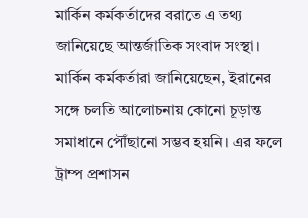মার্কিন কর্মকর্তাদের বরাতে এ তথ্য জানিয়েছে আন্তর্জাতিক সংবাদ সংস্থা।
মার্কিন কর্মকর্তারা জানিয়েছেন, ইরানের সঙ্গে চলতি আলোচনায় কোনো চূড়ান্ত সমাধানে পৌঁছানো সম্ভব হয়নি। এর ফলে ট্রাম্প প্রশাসন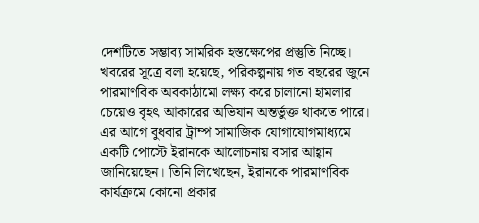দেশটিতে সম্ভাব্য সামরিক হস্তক্ষেপের প্রস্তুতি নিচ্ছে। খবরের সূত্রে বলা হয়েছে, পরিকল্পনায় গত বছরের জুনে পারমাণবিক অবকাঠামো লক্ষ্য করে চালানো হামলার চেয়েও বৃহৎ আকারের অভিযান অন্তর্ভুক্ত থাকতে পারে।
এর আগে বুধবার ট্রাম্প সামাজিক যোগাযোগমাধ্যমে একটি পোস্টে ইরানকে আলোচনায় বসার আহ্বান জানিয়েছেন। তিনি লিখেছেন, ইরানকে পারমাণবিক কার্যক্রমে কোনো প্রকার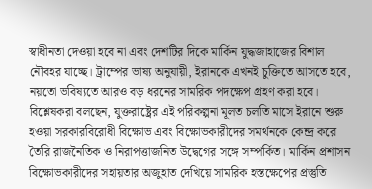স্বাধীনতা দেওয়া হবে না এবং দেশটির দিকে মার্কিন যুদ্ধজাহাজের বিশাল নৌবহর যাচ্ছে। ট্রাম্পের ভাষ্য অনুযায়ী, ইরানকে এখনই চুক্তিতে আসতে হবে, নয়তো ভবিষ্যতে আরও বড় ধরনের সামরিক পদক্ষেপ গ্রহণ করা হবে।
বিশ্লেষকরা বলছেন, যুক্তরাষ্ট্রের এই পরিকল্পনা মূলত চলতি মাসে ইরানে শুরু হওয়া সরকারবিরোধী বিক্ষোভ এবং বিক্ষোভকারীদের সমর্থনকে কেন্দ্র করে তৈরি রাজনৈতিক ও নিরাপত্তাজনিত উদ্বেগের সঙ্গে সম্পর্কিত। মার্কিন প্রশাসন বিক্ষোভকারীদের সহায়তার অজুহাত দেখিয়ে সামরিক হস্তক্ষেপের প্রস্তুতি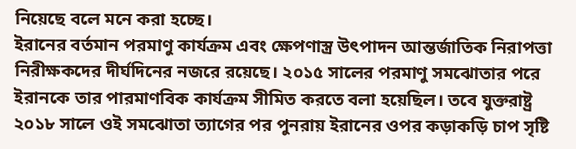নিয়েছে বলে মনে করা হচ্ছে।
ইরানের বর্তমান পরমাণু কার্যক্রম এবং ক্ষেপণাস্ত্র উৎপাদন আন্তর্জাতিক নিরাপত্তা নিরীক্ষকদের দীর্ঘদিনের নজরে রয়েছে। ২০১৫ সালের পরমাণু সমঝোতার পরে ইরানকে তার পারমাণবিক কার্যক্রম সীমিত করতে বলা হয়েছিল। তবে যুক্তরাষ্ট্র ২০১৮ সালে ওই সমঝোতা ত্যাগের পর পুনরায় ইরানের ওপর কড়াকড়ি চাপ সৃষ্টি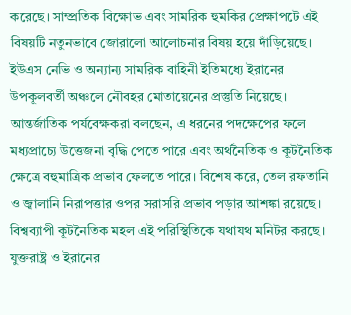করেছে। সাম্প্রতিক বিক্ষোভ এবং সামরিক হুমকির প্রেক্ষাপটে এই বিষয়টি নতুনভাবে জোরালো আলোচনার বিষয় হয়ে দাঁড়িয়েছে।
ইউএস নেভি ও অন্যান্য সামরিক বাহিনী ইতিমধ্যে ইরানের উপকূলবর্তী অঞ্চলে নৌবহর মোতায়েনের প্রস্তুতি নিয়েছে। আন্তর্জাতিক পর্যবেক্ষকরা বলছেন, এ ধরনের পদক্ষেপের ফলে মধ্যপ্রাচ্যে উত্তেজনা বৃদ্ধি পেতে পারে এবং অর্থনৈতিক ও কূটনৈতিক ক্ষেত্রে বহুমাত্রিক প্রভাব ফেলতে পারে। বিশেষ করে, তেল রফতানি ও জ্বালানি নিরাপত্তার ওপর সরাসরি প্রভাব পড়ার আশঙ্কা রয়েছে।
বিশ্বব্যাপী কূটনৈতিক মহল এই পরিস্থিতিকে যথাযথ মনিটর করছে। যুক্তরাষ্ট্র ও ইরানের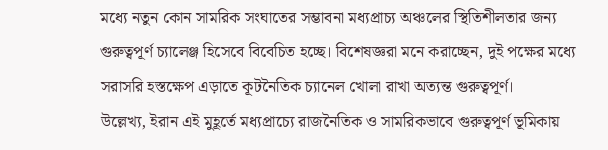মধ্যে নতুন কোন সামরিক সংঘাতের সম্ভাবনা মধ্যপ্রাচ্য অঞ্চলের স্থিতিশীলতার জন্য গুরুত্বপূর্ণ চ্যালেঞ্জ হিসেবে বিবেচিত হচ্ছে। বিশেষজ্ঞরা মনে করাচ্ছেন, দুই পক্ষের মধ্যে সরাসরি হস্তক্ষেপ এড়াতে কূটনৈতিক চ্যানেল খোলা রাখা অত্যন্ত গুরুত্বপূর্ণ।
উল্লেখ্য, ইরান এই মুহূর্তে মধ্যপ্রাচ্যে রাজনৈতিক ও সামরিকভাবে গুরুত্বপূর্ণ ভূমিকায়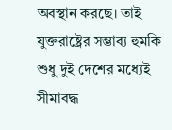অবস্থান করছে। তাই যুক্তরাষ্ট্রের সম্ভাব্য হুমকি শুধু দুই দেশের মধ্যেই সীমাবদ্ধ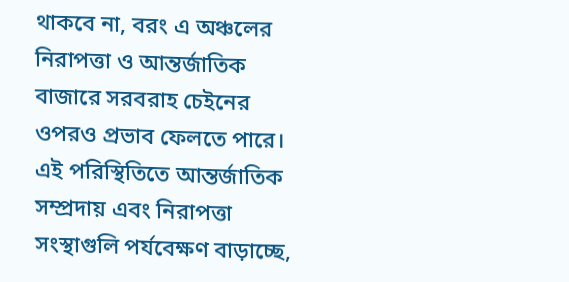থাকবে না, বরং এ অঞ্চলের নিরাপত্তা ও আন্তর্জাতিক বাজারে সরবরাহ চেইনের ওপরও প্রভাব ফেলতে পারে।
এই পরিস্থিতিতে আন্তর্জাতিক সম্প্রদায় এবং নিরাপত্তা সংস্থাগুলি পর্যবেক্ষণ বাড়াচ্ছে,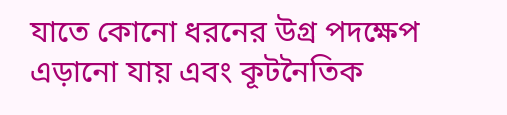যাতে কোনো ধরনের উগ্র পদক্ষেপ এড়ানো যায় এবং কূটনৈতিক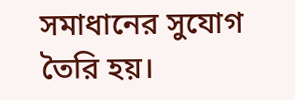সমাধানের সুযোগ তৈরি হয়।